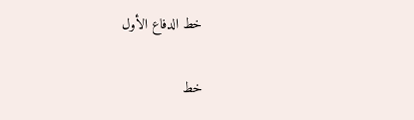خط الدفاع الأول

خط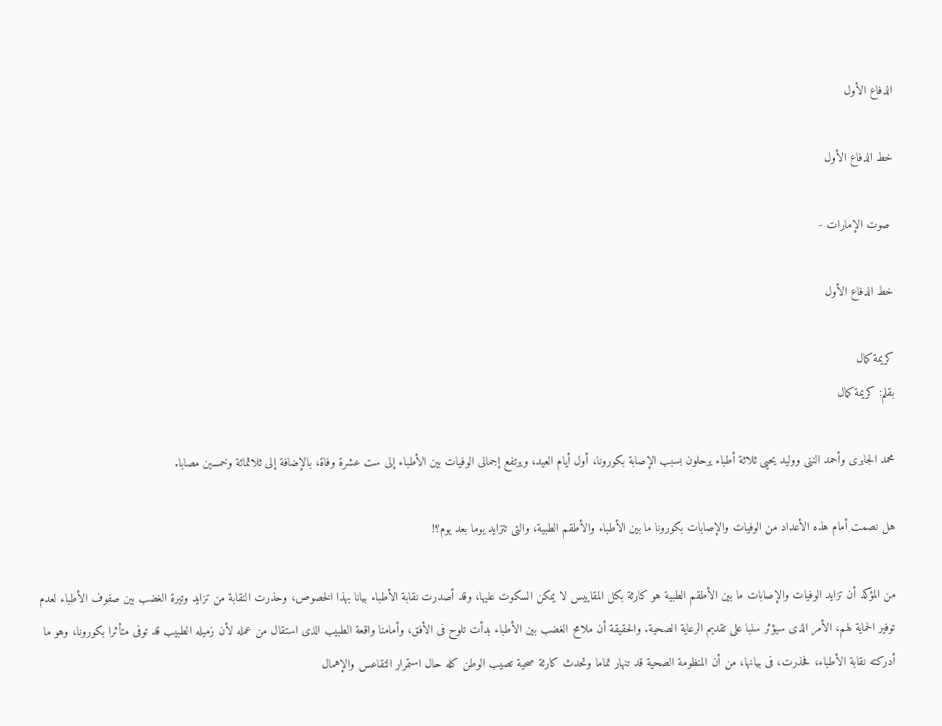الدفاع الأول

خط الدفاع الأول

 صوت الإمارات -

خط الدفاع الأول

كريمة كمال
بقلم: كريمة كمال

محمد الجابرى وأحمد الننى ووليد يحيى ثلاثة أطباء يرحلون بسبب الإصابة بكورونا، أول أيام العيد، ويرتفع إجمالى الوفيات بين الأطباء إلى ست عشرة وفاة، بالإضافة إلى ثلاثمائة وخمسين مصابا.

هل نصمت أمام هذه الأعداد من الوفيات والإصابات بكورونا ما بين الأطباء والأطقم الطبية، والتى تتزايد يوما بعد يوم؟!

من المؤكد أن تزايد الوفيات والإصابات ما بين الأطقم الطبية هو كارثة بكل المقاييس لا يمكن السكوت عليها، وقد أصدرت نقابة الأطباء بيانا بهذا الخصوص، وحذرت النقابة من تزايد وتيرة الغضب بين صفوف الأطباء لعدم توفير الحماية لهم، الأمر الذى سيؤثر سلبا على تقديم الرعاية الصحية. والحقيقة أن ملامح الغضب بين الأطباء بدأت تلوح فى الأفق، وأمامنا واقعة الطبيب الذى استقال من عمله لأن زميله الطبيب قد توفى متأثرا بكورونا، وهو ما أدركته نقابة الأطباء، فحذرت، فى بيانها، من أن المنظومة الصحية قد تنهار تماما وتحدث كارثة صحية تصيب الوطن كله حال استمرار التقاعس والإهمال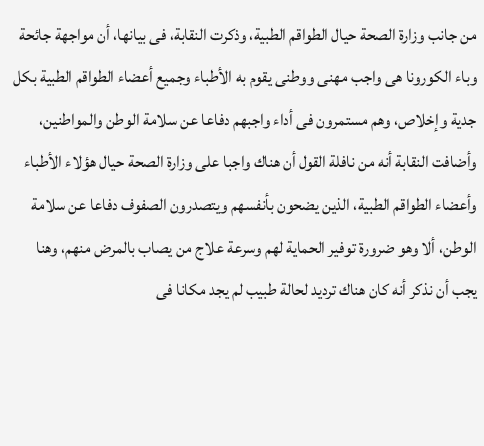من جانب وزارة الصحة حيال الطواقم الطبية، وذكرت النقابة، فى بيانها، أن مواجهة جائحة وباء الكورونا هى واجب مهنى ووطنى يقوم به الأطباء وجميع أعضاء الطواقم الطبية بكل جدية وإخلاص، وهم مستمرون فى أداء واجبهم دفاعا عن سلامة الوطن والمواطنين، وأضافت النقابة أنه من نافلة القول أن هناك واجبا على وزارة الصحة حيال هؤلاء الأطباء وأعضاء الطواقم الطبية، الذين يضحون بأنفسهم ويتصدرون الصفوف دفاعا عن سلامة الوطن، ألا وهو ضرورة توفير الحماية لهم وسرعة علاج من يصاب بالمرض منهم، وهنا يجب أن نذكر أنه كان هناك ترديد لحالة طبيب لم يجد مكانا فى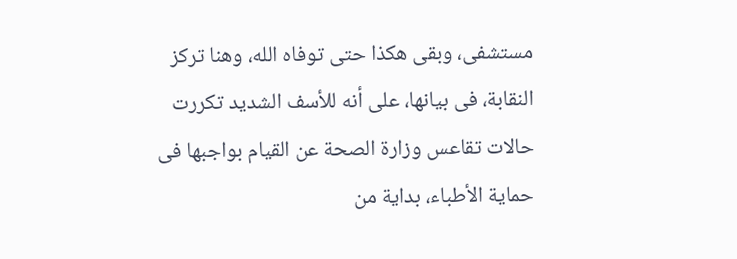مستشفى، وبقى هكذا حتى توفاه الله، وهنا تركز النقابة، فى بيانها، على أنه للأسف الشديد تكررت حالات تقاعس وزارة الصحة عن القيام بواجبها فى حماية الأطباء، بداية من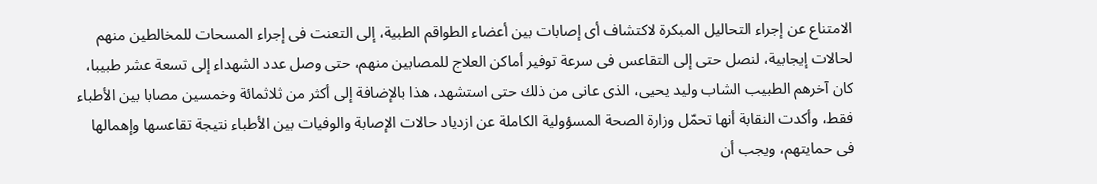الامتناع عن إجراء التحاليل المبكرة لاكتشاف أى إصابات بين أعضاء الطواقم الطبية، إلى التعنت فى إجراء المسحات للمخالطين منهم لحالات إيجابية، لنصل حتى إلى التقاعس فى سرعة توفير أماكن العلاج للمصابين منهم، حتى وصل عدد الشهداء إلى تسعة عشر طبيبا، كان آخرهم الطبيب الشاب وليد يحيى، الذى عانى من ذلك حتى استشهد، هذا بالإضافة إلى أكثر من ثلاثمائة وخمسين مصابا بين الأطباء فقط، وأكدت النقابة أنها تحمّل وزارة الصحة المسؤولية الكاملة عن ازدياد حالات الإصابة والوفيات بين الأطباء نتيجة تقاعسها وإهمالها فى حمايتهم، ويجب أن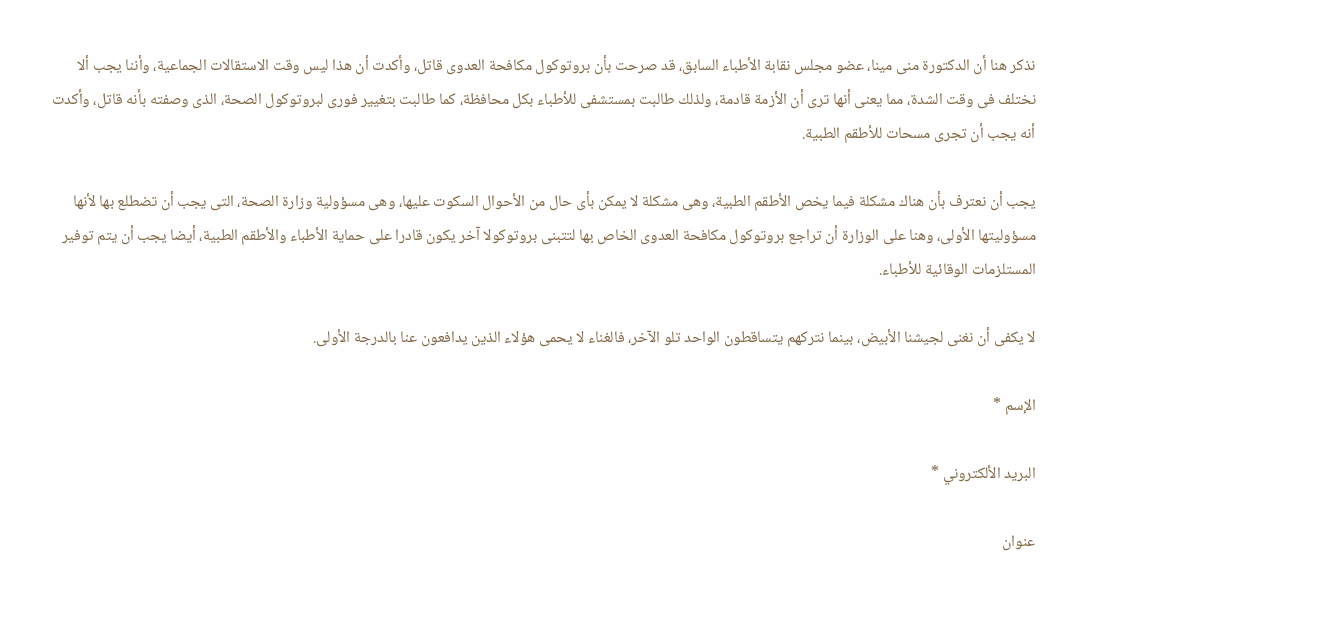نذكر هنا أن الدكتورة منى مينا، عضو مجلس نقابة الأطباء السابق، قد صرحت بأن بروتوكول مكافحة العدوى قاتل، وأكدت أن هذا ليس وقت الاستقالات الجماعية، وأننا يجب ألا نختلف فى وقت الشدة، مما يعنى أنها ترى أن الأزمة قادمة، ولذلك طالبت بمستشفى للأطباء بكل محافظة، كما طالبت بتغيير فورى لبروتوكول الصحة، الذى وصفته بأنه قاتل، وأكدت أنه يجب أن تجرى مسحات للأطقم الطبية.

يجب أن نعترف بأن هناك مشكلة فيما يخص الأطقم الطبية، وهى مشكلة لا يمكن بأى حال من الأحوال السكوت عليها، وهى مسؤولية وزارة الصحة، التى يجب أن تضطلع بها لأنها مسؤوليتها الأولى، وهنا على الوزارة أن تراجع بروتوكول مكافحة العدوى الخاص بها لتتبنى بروتوكولا آخر يكون قادرا على حماية الأطباء والأطقم الطبية، أيضا يجب أن يتم توفير المستلزمات الوقائية للأطباء.

لا يكفى أن نغنى لجيشنا الأبيض، بينما نتركهم يتساقطون الواحد تلو الآخر، فالغناء لا يحمى هؤلاء الذين يدافعون عنا بالدرجة الأولى.

الإسم *

البريد الألكتروني *

عنوان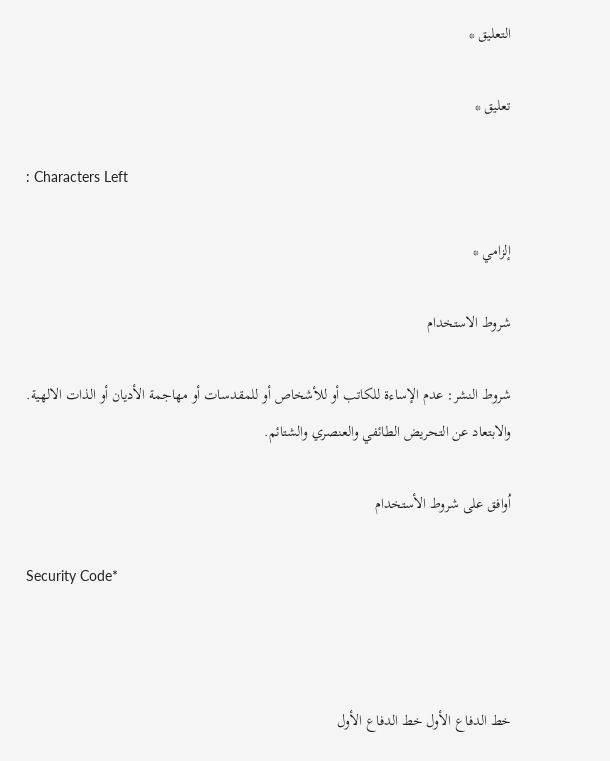التعليق *

تعليق *

: Characters Left

إلزامي *

شروط الاستخدام

شروط النشر: عدم الإساءة للكاتب أو للأشخاص أو للمقدسات أو مهاجمة الأديان أو الذات الالهية. والابتعاد عن التحريض الطائفي والعنصري والشتائم.

اُوافق على شروط الأستخدام

Security Code*



خط الدفاع الأول خط الدفاع الأول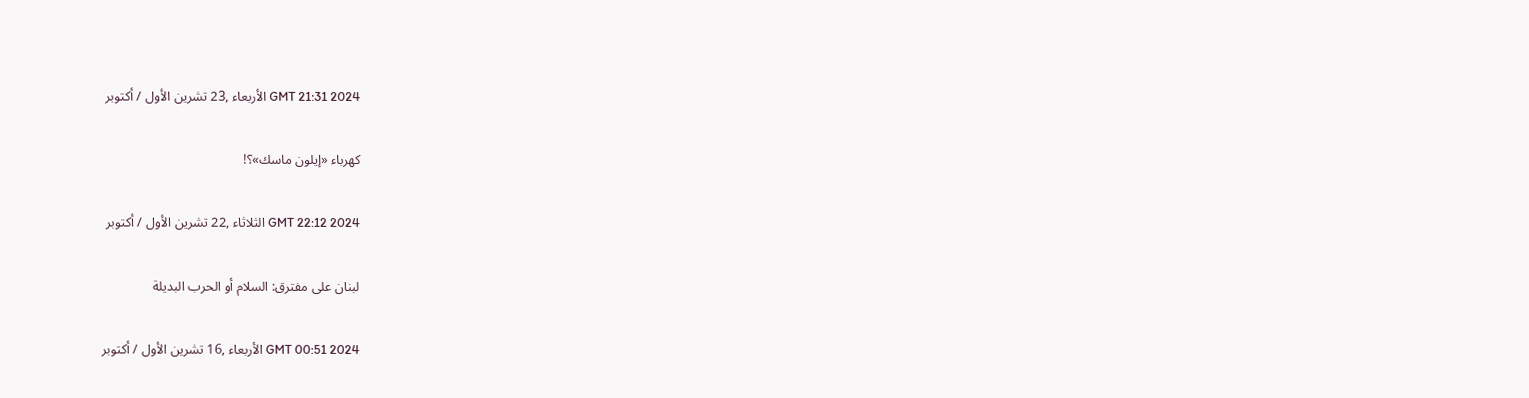GMT 21:31 2024 الأربعاء ,23 تشرين الأول / أكتوبر

كهرباء «إيلون ماسك»؟!

GMT 22:12 2024 الثلاثاء ,22 تشرين الأول / أكتوبر

لبنان على مفترق: السلام أو الحرب البديلة

GMT 00:51 2024 الأربعاء ,16 تشرين الأول / أكتوبر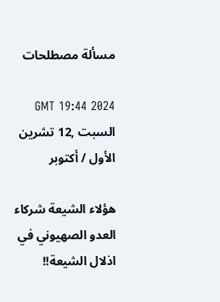مسألة مصطلحات

GMT 19:44 2024 السبت ,12 تشرين الأول / أكتوبر

هؤلاء الشيعة شركاء العدو الصهيوني في اذلال الشيعة!!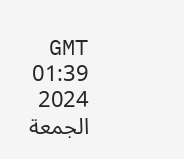GMT 01:39 2024 الجمعة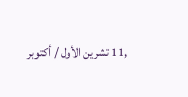,11 تشرين الأول / أكتوبر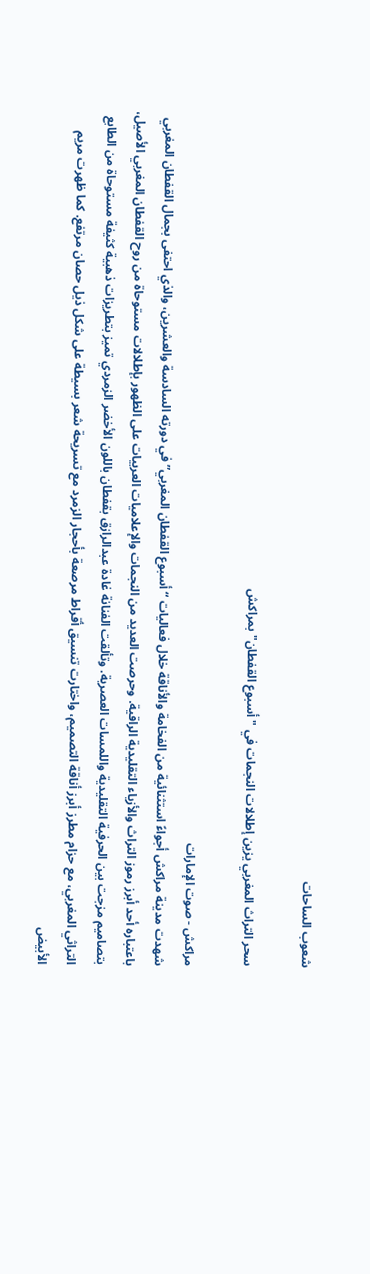شعوب الساحات

سحر التراث المغربي يزين إطلالات النجمات في "أسبوع القفطان" بمراكش

مراكش - صوت الإمارات
شهدت مدينة مراكش أجواءً استثنائية من الفخامة والأناقة خلال فعاليات “أسبوع القفطان المغربي” في دورته السادسة والعشرين، والذي احتفى بجمال القفطان المغربي باعتباره أحد أبرز رموز التراث والأزياء التقليدية الراقية. وحرصت العديد من النجمات والإعلاميات العربيات على الظهور بإطلالات مستوحاة من روح القفطان المغربي الأصيل، بتصاميم مزجت بين الحرفية التقليدية واللمسات العصرية. وتألقت الفنانة غادة عبدالرازق بقفطان باللون الأخضر الزمردي تميز بتطريزات ذهبية كثيفة مستوحاة من الطابع التراثي المغربي، مع حزام مطرز أبرز أناقة التصميم، واختارت تنسيق أقراط مرصعة بأحجار الزمرد مع تسريحة شعر بسيطة على شكل ذيل حصان مرتفع. كما ظهرت مريم الأبيض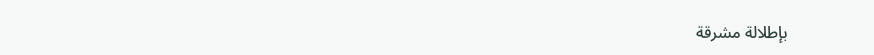بإطلالة مشرقة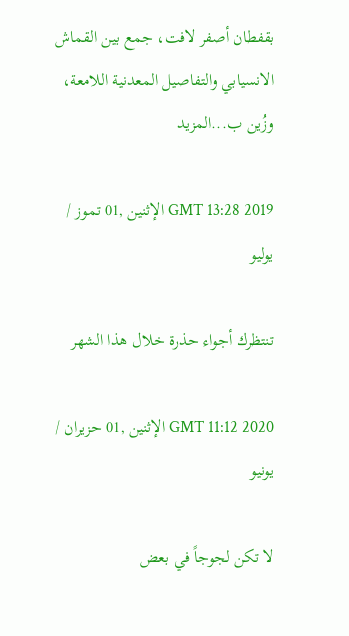بقفطان أصفر لافت، جمع بين القماش الانسيابي والتفاصيل المعدنية اللامعة، وزُين ب...المزيد

GMT 13:28 2019 الإثنين ,01 تموز / يوليو

تنتظرك أجواء حذرة خلال هذا الشهر

GMT 11:12 2020 الإثنين ,01 حزيران / يونيو

لا تكن لجوجاً في بعض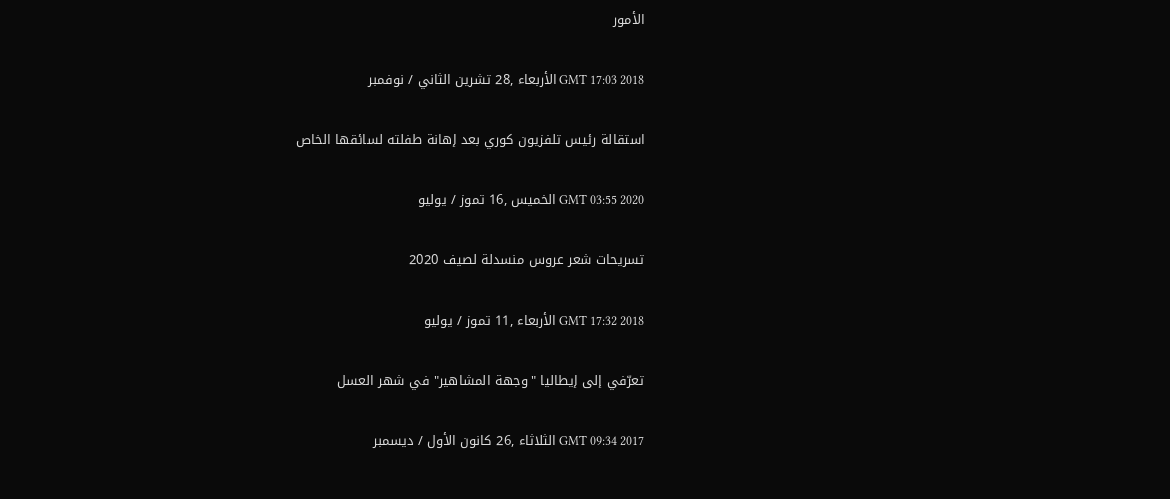الأمور

GMT 17:03 2018 الأربعاء ,28 تشرين الثاني / نوفمبر

استقالة رئيس تلفزيون كوري بعد إهانة طفلته لسائقها الخاص

GMT 03:55 2020 الخميس ,16 تموز / يوليو

تسريحات شعر عروس منسدلة لصيف 2020

GMT 17:32 2018 الأربعاء ,11 تموز / يوليو

تعرّفي إلى إيطاليا "وجهة المشاهير" في شهر العسل

GMT 09:34 2017 الثلاثاء ,26 كانون الأول / ديسمبر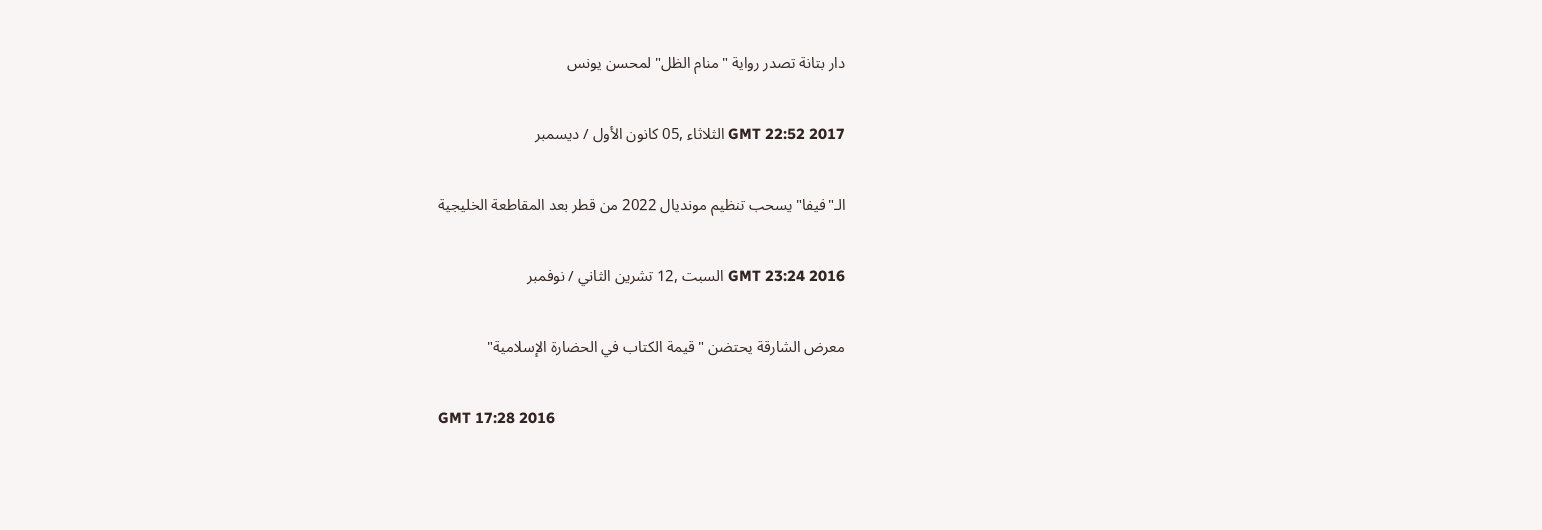دار بتانة تصدر رواية "منام الظل" لمحسن يونس

GMT 22:52 2017 الثلاثاء ,05 كانون الأول / ديسمبر

الـ"فيفا" يسحب تنظيم مونديال 2022 من قطر بعد المقاطعة الخليجية

GMT 23:24 2016 السبت ,12 تشرين الثاني / نوفمبر

معرض الشارقة يحتضن "قيمة الكتاب في الحضارة الإسلامية"

GMT 17:28 2016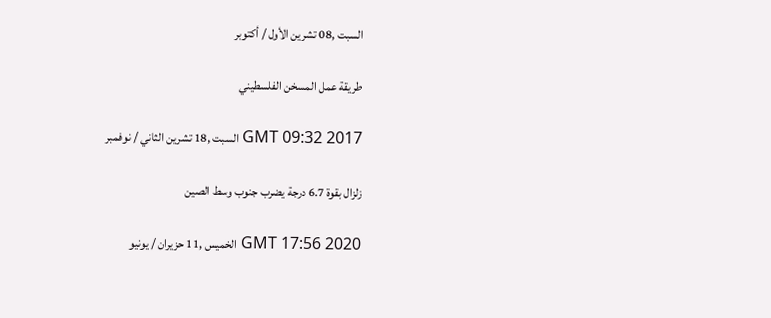السبت ,08 تشرين الأول / أكتوبر

طريقة عمل المسخن الفلسطيني

GMT 09:32 2017 السبت ,18 تشرين الثاني / نوفمبر

زلزال بقوة 6.7 درجة يضرب جنوب وسط الصين

GMT 17:56 2020 الخميس ,11 حزيران / يونيو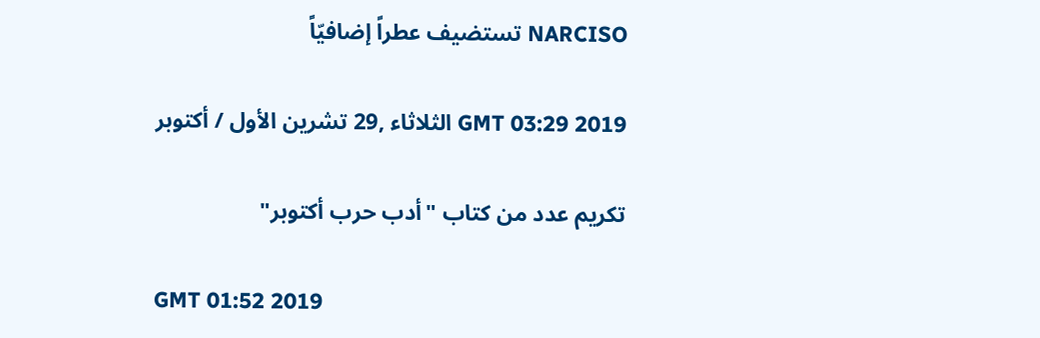NARCISO تستضيف عطراً إضافيّاً

GMT 03:29 2019 الثلاثاء ,29 تشرين الأول / أكتوبر

تكريم عدد من كتاب "أدب حرب أكتوبر"

GMT 01:52 2019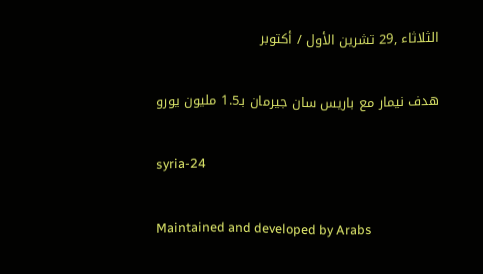الثلاثاء ,29 تشرين الأول / أكتوبر

هدف نيمار مع باريس سان جيرمان بـ1.5 مليون يورو

syria-24

Maintained and developed by Arabs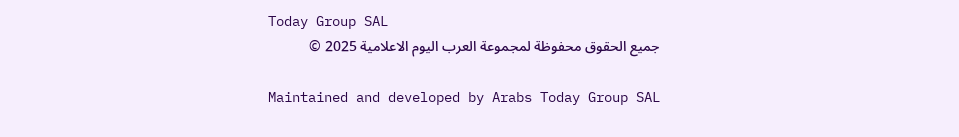Today Group SAL
جميع الحقوق محفوظة لمجموعة العرب اليوم الاعلامية 2025 ©

Maintained and developed by Arabs Today Group SAL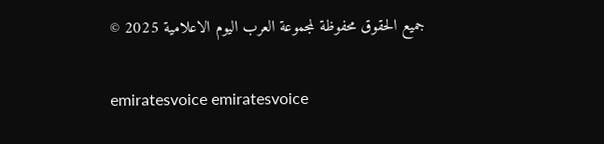جميع الحقوق محفوظة لمجموعة العرب اليوم الاعلامية 2025 ©

emiratesvoice emiratesvoice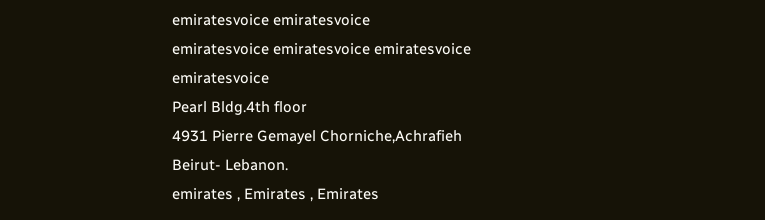emiratesvoice emiratesvoice
emiratesvoice emiratesvoice emiratesvoice
emiratesvoice
Pearl Bldg.4th floor
4931 Pierre Gemayel Chorniche,Achrafieh
Beirut- Lebanon.
emirates , Emirates , Emirates